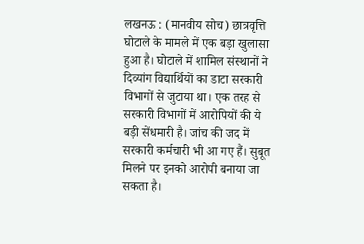लखनऊ : (मानवीय सोच) छात्रवृत्ति घोटाले के मामले में एक बड़ा खुलासा हुआ है। घोटाले में शामिल संस्थानों ने दिव्यांग विद्यार्थियों का डाटा सरकारी विभागों से जुटाया था। एक तरह से सरकारी विभागों में आरोपियों की ये बड़ी सेंधमारी है। जांच की जद में सरकारी कर्मचारी भी आ गए हैं। सुबूत मिलने पर इनको आरोपी बनाया जा सकता है।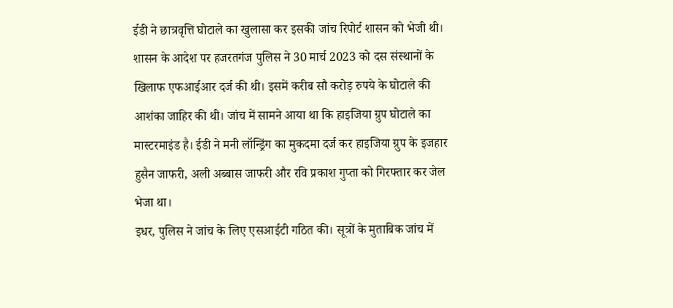ईडी ने छात्रवृत्ति घोटाले का खुलासा कर इसकी जांच रिपोर्ट शासन को भेजी थी। शासन के आदेश पर हजरतगंज पुलिस ने 30 मार्च 2023 को दस संस्थानों के खिलाफ एफआईआर दर्ज की थी। इसमें करीब सौ करोड़ रुपये के घोटाले की आशंका जाहिर की थी। जांच में सामने आया था कि हाइजिया ग्रुप घोटाले का मास्टरमाइंड है। ईडी ने मनी लॉन्ड्रिंग का मुकदमा दर्ज कर हाइजिया ग्रुप के इजहार हुसैन जाफरी, अली अब्बास जाफरी और रवि प्रकाश गुप्ता को गिरफ्तार कर जेल भेजा था।
इधर, पुलिस ने जांच के लिए एसआईटी गठित की। सूत्रों के मुताबिक जांच में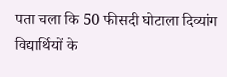पता चला कि 50 फीसदी घोटाला दिव्यांग विद्यार्थियों के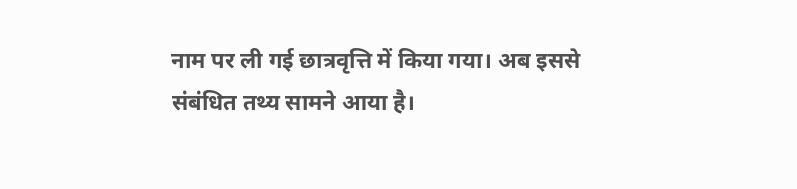नाम पर ली गई छात्रवृत्ति में किया गया। अब इससे संबंधित तथ्य सामने आया है।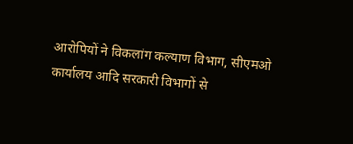आरोपियों ने विकलांग कल्याण विभाग, सीएमओ कार्यालय आदि सरकारी विभागों से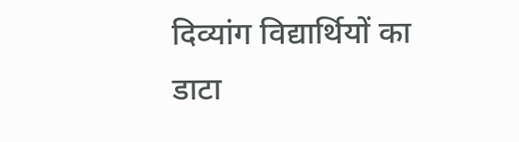दिव्यांग विद्यार्थियों का डाटा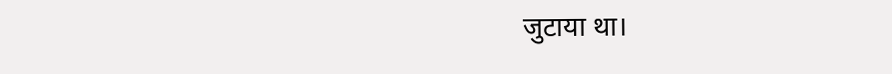जुटाया था।